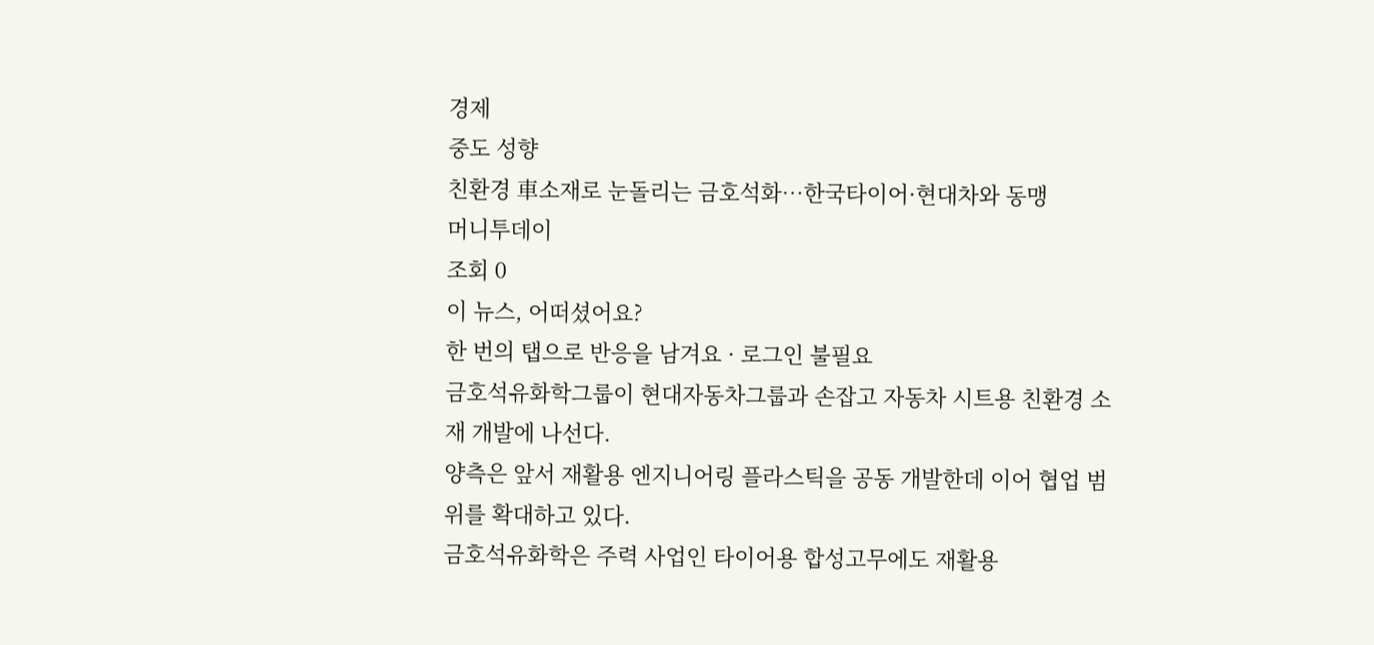경제
중도 성향
친환경 車소재로 눈돌리는 금호석화…한국타이어·현대차와 동맹
머니투데이
조회 0
이 뉴스, 어떠셨어요?
한 번의 탭으로 반응을 남겨요 · 로그인 불필요
금호석유화학그룹이 현대자동차그룹과 손잡고 자동차 시트용 친환경 소재 개발에 나선다.
양측은 앞서 재활용 엔지니어링 플라스틱을 공동 개발한데 이어 협업 범위를 확대하고 있다.
금호석유화학은 주력 사업인 타이어용 합성고무에도 재활용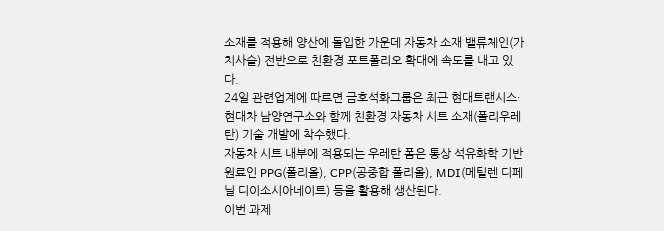소재를 적용해 양산에 돌입한 가운데 자동차 소재 밸류체인(가치사슬) 전반으로 친환경 포트폴리오 확대에 속도를 내고 있다.
24일 관련업계에 따르면 금호석화그룹은 최근 현대트랜시스·현대차 남양연구소와 함께 친환경 자동차 시트 소재(폴리우레탄) 기술 개발에 착수했다.
자동차 시트 내부에 적용되는 우레탄 폼은 통상 석유화학 기반 원료인 PPG(폴리올), CPP(공중합 폴리올), MDI(메틸렌 디페닐 디이소시아네이트) 등을 활용해 생산된다.
이번 과제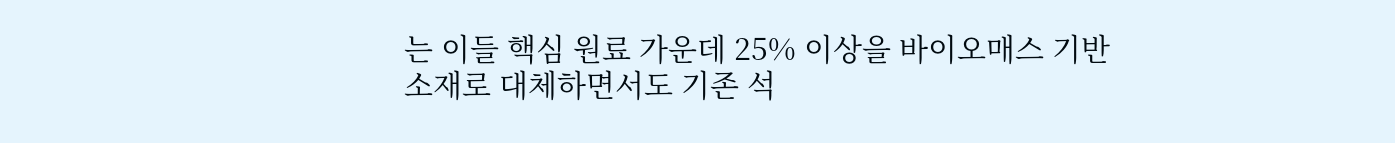는 이들 핵심 원료 가운데 25% 이상을 바이오매스 기반 소재로 대체하면서도 기존 석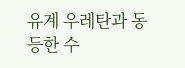유계 우레탄과 동등한 수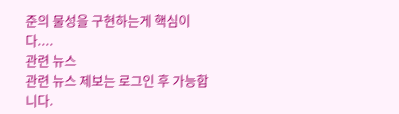준의 물성을 구현하는게 핵심이다....
관련 뉴스
관련 뉴스 제보는 로그인 후 가능합니다.